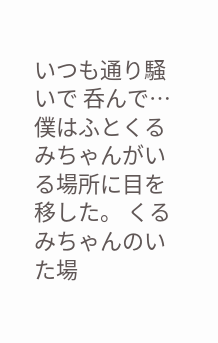いつも通り騒いで 呑んで… 僕はふとくるみちゃんがいる場所に目を移した。 くるみちゃんのいた場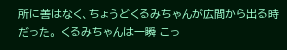所に善はなく、ちょうどくるみちゃんが広間から出る時だった。 くるみちゃんは一瞬 こっ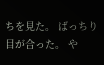ちを見た。 ばっちり目が合った。 や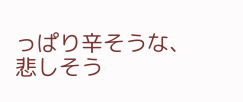っぱり辛そうな、悲しそう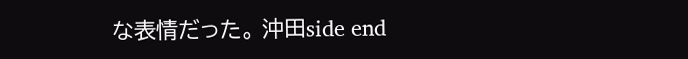な表情だった。 沖田side end